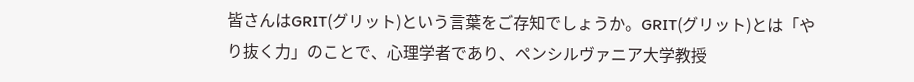皆さんはGRIT(グリット)という言葉をご存知でしょうか。GRIT(グリット)とは「やり抜く力」のことで、心理学者であり、ペンシルヴァニア大学教授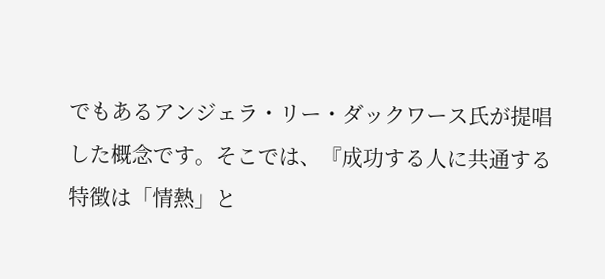でもあるアンジェラ・リー・ダックワース氏が提唱した概念です。そこでは、『成功する人に共通する特徴は「情熱」と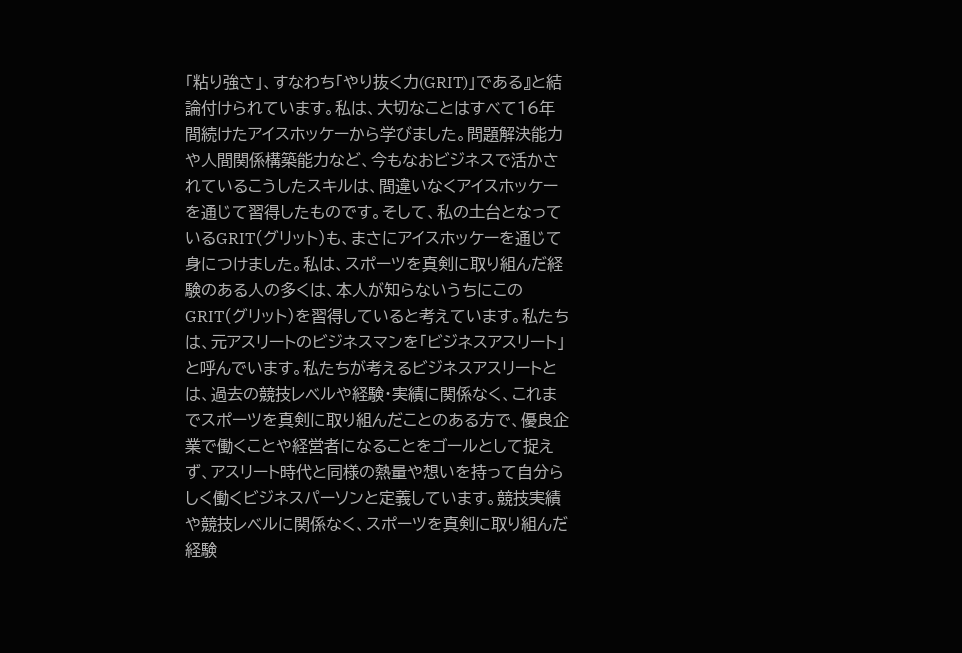「粘り強さ」、すなわち「やり抜く力(GRIT)」である』と結論付けられています。私は、大切なことはすべて16年間続けたアイスホッケーから学びました。問題解決能力や人間関係構築能力など、今もなおビジネスで活かされているこうしたスキルは、間違いなくアイスホッケーを通じて習得したものです。そして、私の土台となっているGRIT(グリット)も、まさにアイスホッケーを通じて身につけました。私は、スポーツを真剣に取り組んだ経験のある人の多くは、本人が知らないうちにこのGRIT(グリット)を習得していると考えています。私たちは、元アスリートのビジネスマンを「ビジネスアスリート」と呼んでいます。私たちが考えるビジネスアスリートとは、過去の競技レベルや経験・実績に関係なく、これまでスポーツを真剣に取り組んだことのある方で、優良企業で働くことや経営者になることをゴールとして捉えず、アスリート時代と同様の熱量や想いを持って自分らしく働くビジネスパーソンと定義しています。競技実績や競技レベルに関係なく、スポーツを真剣に取り組んだ経験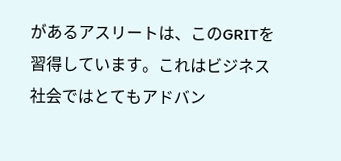があるアスリートは、このGRITを習得しています。これはビジネス社会ではとてもアドバン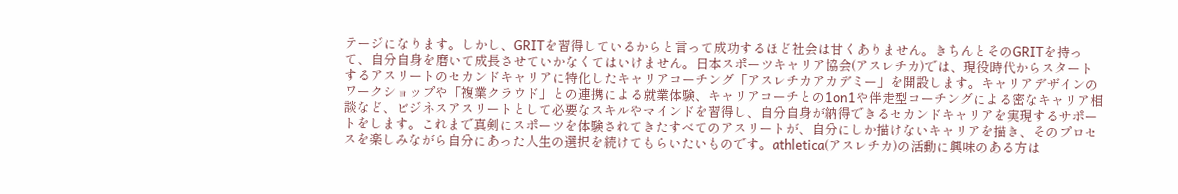テージになります。しかし、GRITを習得しているからと言って成功するほど社会は甘くありません。きちんとそのGRITを持って、自分自身を磨いて成長させていかなくてはいけません。日本スポーツキャリア協会(アスレチカ)では、現役時代からスタートするアスリートのセカンドキャリアに特化したキャリアコーチング「アスレチカアカデミー」を開設します。キャリアデザインのワークショップや「複業クラウド」との連携による就業体験、キャリアコーチとの1on1や伴走型コーチングによる密なキャリア相談など、ビジネスアスリートとして必要なスキルやマインドを習得し、自分自身が納得できるセカンドキャリアを実現するサポートをします。これまで真剣にスポーツを体験されてきたすべてのアスリートが、自分にしか描けないキャリアを描き、そのプロセスを楽しみながら自分にあった人生の選択を続けてもらいたいものです。athletica(アスレチカ)の活動に興味のある方は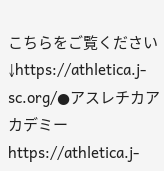こちらをご覧ください↓https://athletica.j-sc.org/●アスレチカアカデミーhttps://athletica.j-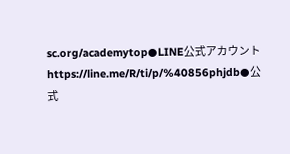sc.org/academytop●LINE公式アカウントhttps://line.me/R/ti/p/%40856phjdb●公式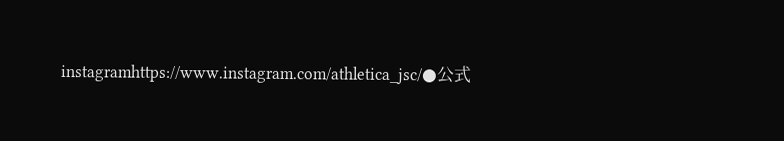instagramhttps://www.instagram.com/athletica_jsc/●公式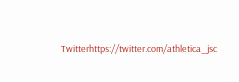Twitterhttps://twitter.com/athletica_jsc